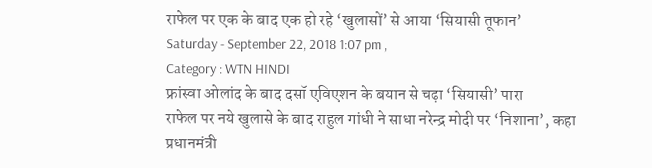राफेल पर एक के बाद एक हो रहे ‘खुलासों’ से आया ‘सियासी तूफान’
Saturday - September 22, 2018 1:07 pm ,
Category : WTN HINDI
फ्रांस्वा ओलांद के बाद दसॉ एविएशन के बयान से चढ़ा ‘सियासी’ पारा
राफेल पर नये खुलासे के बाद राहुल गांधी ने साधा नरेन्द्र मोदी पर ‘निशाना’, कहा प्रधानमंत्री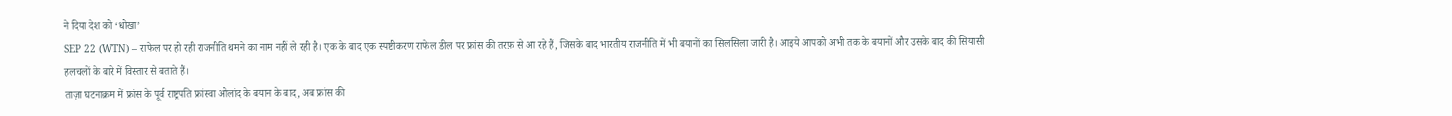ने दिया देश को ‘धोखा’
SEP 22 (WTN) – राफेल पर हो रही राजनीति थमने का नाम नहीं ले रही है। एक के बाद एक स्पष्टीकरण राफेल डील पर फ्रांस की तरफ़ से आ रहे हैं, जिसके बाद भारतीय राजनीति में भी बयानों का सिलसिला जारी है। आइये आपको अभी तक के बयानों और उसके बाद की सियासी हलचलों के बारे में विस्तार से बताते हैं।
ताज़ा घटनाक्रम में फ्रांस के पूर्व राष्ट्रपति फ्रांस्वा ओलांद के बयान के बाद, अब फ्रांस की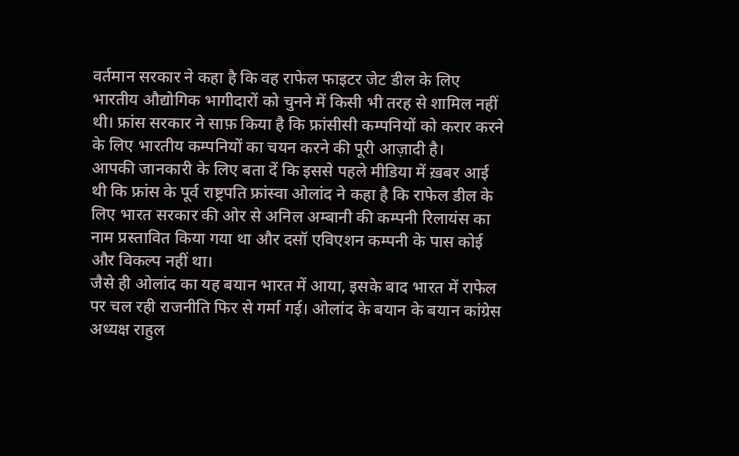वर्तमान सरकार ने कहा है कि वह राफेल फाइटर जेट डील के लिए भारतीय औद्योगिक भागीदारों को चुनने में किसी भी तरह से शामिल नहीं थी। फ्रांस सरकार ने साफ़ किया है कि फ्रांसीसी कम्पनियों को करार करने के लिए भारतीय कम्पनियों का चयन करने की पूरी आज़ादी है।
आपकी जानकारी के लिए बता दें कि इससे पहले मीडिया में ख़बर आई थी कि फ्रांस के पूर्व राष्ट्रपति फ्रांस्वा ओलांद ने कहा है कि राफेल डील के लिए भारत सरकार की ओर से अनिल अम्बानी की कम्पनी रिलायंस का नाम प्रस्तावित किया गया था और दसॉ एविएशन कम्पनी के पास कोई और विकल्प नहीं था।
जैसे ही ओलांद का यह बयान भारत में आया, इसके बाद भारत में राफेल पर चल रही राजनीति फिर से गर्मा गई। ओलांद के बयान के बयान कांग्रेस अध्यक्ष राहुल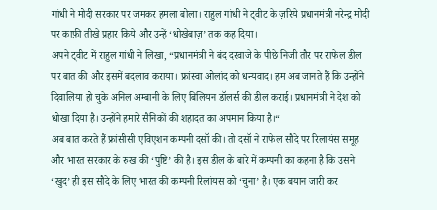गांधी ने मोदी सरकार पर जमकर हमला बोला। राहुल गांधी ने ट्वीट के ज़रिये प्रधानमंत्री नरेन्द्र मोदी पर काफ़ी तीखे प्रहार किये और उन्हें ‘धोखेबाज़’ तक कह दिया।
अपने ट्वीट में राहुल गांधी ने लिखा, “प्रधानमंत्री ने बंद दरवाजे के पीछे निजी तौर पर राफेल डील पर बात की और इसमें बदलाव कराया। फ्रांस्वा ओलांद को धन्यवाद। हम अब जानते हैं कि उन्होंने दिवालिया हो चुके अनिल अम्बानी के लिए बिलियन डॉलर्स की डील कराई। प्रधानमंत्री ने देश को धोखा दिया है। उन्होंने हमारे सैनिकों की शहादत का अपमान किया है।“
अब बात करते हैं फ्रांसीसी एविएशन कम्पनी दसॉ की। तो दसॉ ने राफेल सौदे पर रिलायंस समूह और भारत सरकार के रुख की ‘पुष्टि’ की है। इस डील के बारे में कम्पनी का कहना है कि उसने ‘खुद’ ही इस सौदे के लिए भारत की कम्पनी रिलांयस को ‘चुना’ है। एक बयान जारी कर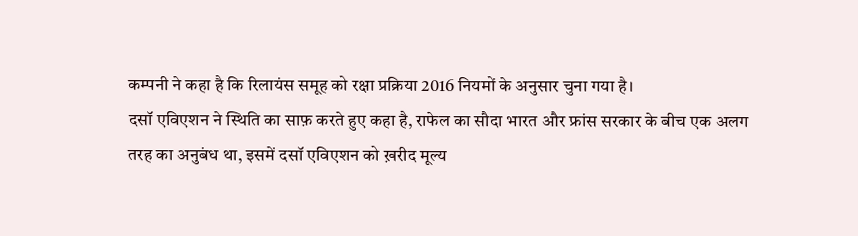कम्पनी ने कहा है कि रिलायंस समूह को रक्षा प्रक्रिया 2016 नियमों के अनुसार चुना गया है।
दसॉ एविएशन ने स्थिति का साफ़ करते हुए कहा है, राफेल का सौदा भारत और फ्रांस सरकार के बीच एक अलग तरह का अनुबंध था, इसमें दसॉ एविएशन को ख़रीद मूल्य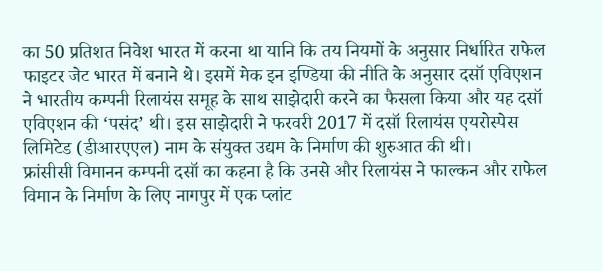का 50 प्रतिशत निवेश भारत में करना था यानि कि तय नियमों के अनुसार निर्धारित राफेल फाइटर जेट भारत में बनाने थे। इसमें मेक इन इण्डिया की नीति के अनुसार दसॉ एविएशन ने भारतीय कम्पनी रिलायंस समूह के साथ साझेदारी करने का फैसला किया और यह दसॉ एविएशन की ‘पसंद’ थी। इस साझेदारी ने फरवरी 2017 में दसॉ रिलायंस एयरोस्पेस लिमिटेड (डीआरएएल) नाम के संयुक्त उद्यम के निर्माण की शुरुआत की थी।
फ्रांसीसी विमानन कम्पनी दसॉ का कहना है कि उनसे और रिलायंस ने फाल्कन और राफेल विमान के निर्माण के लिए नागपुर में एक प्लांट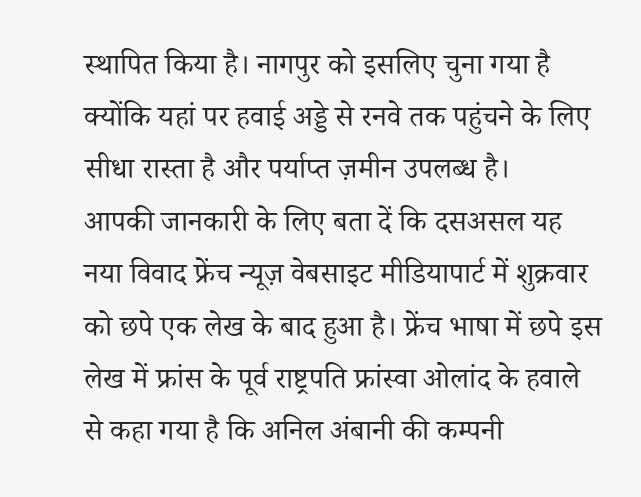स्थापित किया है। नागपुर को इसलिए चुना गया है क्योंकि यहां पर हवाई अड्डे से रनवे तक पहुंचने के लिए सीधा रास्ता है और पर्याप्त ज़मीन उपलब्ध है।
आपकी जानकारी के लिए बता दें कि दसअसल यह नया विवाद फ्रेंच न्यूज़ वेबसाइट मीडियापार्ट में शुक्रवार को छपे एक लेख के बाद हुआ है। फ्रेंच भाषा में छपे इस लेख में फ्रांस के पूर्व राष्ट्रपति फ्रांस्वा ओलांद के हवाले से कहा गया है कि अनिल अंबानी की कम्पनी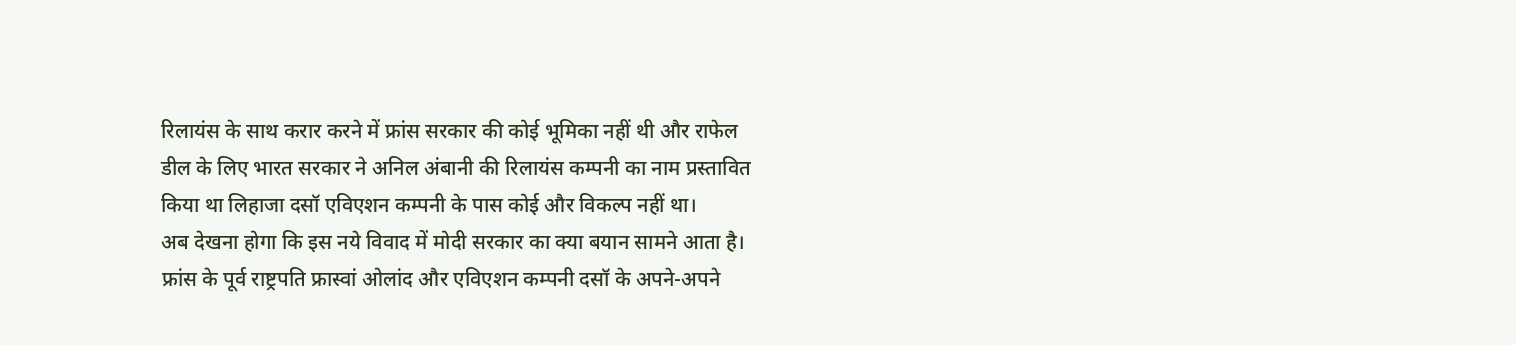रिलायंस के साथ करार करने में फ्रांस सरकार की कोई भूमिका नहीं थी और राफेल डील के लिए भारत सरकार ने अनिल अंबानी की रिलायंस कम्पनी का नाम प्रस्तावित किया था लिहाजा दसॉ एविएशन कम्पनी के पास कोई और विकल्प नहीं था।
अब देखना होगा कि इस नये विवाद में मोदी सरकार का क्या बयान सामने आता है। फ्रांस के पूर्व राष्ट्रपति फ्रास्वां ओलांद और एविएशन कम्पनी दसॉ के अपने-अपने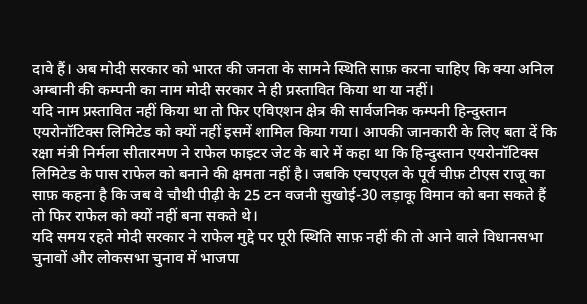दावे हैं। अब मोदी सरकार को भारत की जनता के सामने स्थिति साफ़ करना चाहिए कि क्या अनिल अम्बानी की कम्पनी का नाम मोदी सरकार ने ही प्रस्तावित किया था या नहीं।
यदि नाम प्रस्तावित नहीं किया था तो फिर एविएशन क्षेत्र की सार्वजनिक कम्पनी हिन्दुस्तान एयरोनॉटिक्स लिमिटेड को क्यों नहीं इसमें शामिल किया गया। आपकी जानकारी के लिए बता दें कि रक्षा मंत्री निर्मला सीतारमण ने राफेल फाइटर जेट के बारे में कहा था कि हिन्दुस्तान एयरोनॉटिक्स लिमिटेड के पास राफेल को बनाने की क्षमता नहीं है। जबकि एचएएल के पूर्व चीफ़ टीएस राजू का साफ़ कहना है कि जब वे चौथी पीढ़ी के 25 टन वजनी सुखोई-30 लड़ाकू विमान को बना सकते हैं तो फिर राफेल को क्यों नहीं बना सकते थे।
यदि समय रहते मोदी सरकार ने राफेल मुद्दे पर पूरी स्थिति साफ़ नहीं की तो आने वाले विधानसभा चुनावों और लोकसभा चुनाव में भाजपा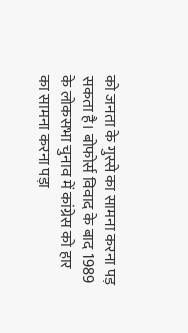को जनता के गुस्से का सामना करना पड़ सकता है। बोफोर्स विवाद के बाद 1989 के लोकसभा चुनाव में कांग्रेस को हार का सामना करना पड़ा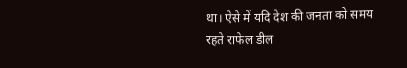था। ऐसे में यदि देश की जनता को समय रहते राफेल डील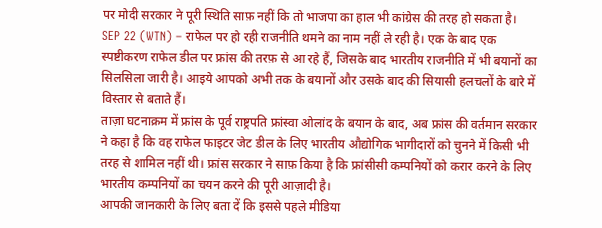पर मोदी सरकार ने पूरी स्थिति साफ़ नहीं कि तो भाजपा का हाल भी कांग्रेस की तरह हो सकता है।
SEP 22 (WTN) – राफेल पर हो रही राजनीति थमने का नाम नहीं ले रही है। एक के बाद एक स्पष्टीकरण राफेल डील पर फ्रांस की तरफ़ से आ रहे हैं, जिसके बाद भारतीय राजनीति में भी बयानों का सिलसिला जारी है। आइये आपको अभी तक के बयानों और उसके बाद की सियासी हलचलों के बारे में विस्तार से बताते हैं।
ताज़ा घटनाक्रम में फ्रांस के पूर्व राष्ट्रपति फ्रांस्वा ओलांद के बयान के बाद, अब फ्रांस की वर्तमान सरकार ने कहा है कि वह राफेल फाइटर जेट डील के लिए भारतीय औद्योगिक भागीदारों को चुनने में किसी भी तरह से शामिल नहीं थी। फ्रांस सरकार ने साफ़ किया है कि फ्रांसीसी कम्पनियों को करार करने के लिए भारतीय कम्पनियों का चयन करने की पूरी आज़ादी है।
आपकी जानकारी के लिए बता दें कि इससे पहले मीडिया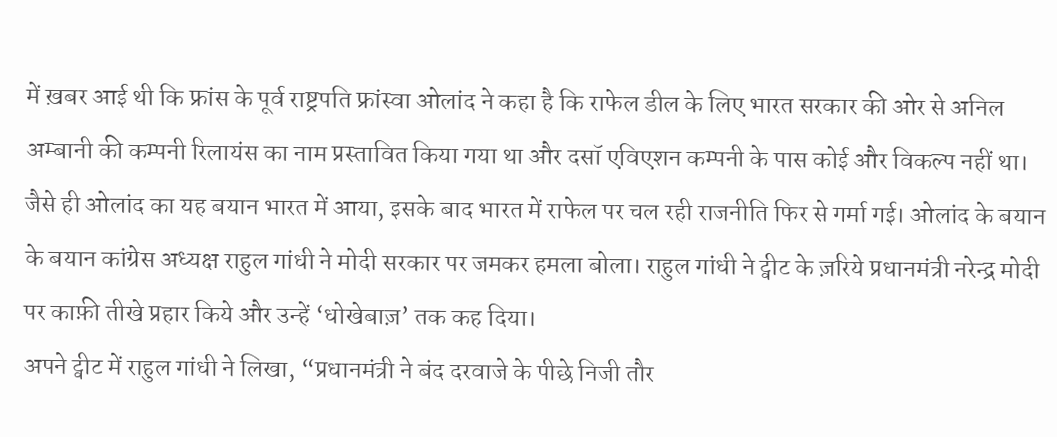में ख़बर आई थी कि फ्रांस के पूर्व राष्ट्रपति फ्रांस्वा ओलांद ने कहा है कि राफेल डील के लिए भारत सरकार की ओर से अनिल अम्बानी की कम्पनी रिलायंस का नाम प्रस्तावित किया गया था और दसॉ एविएशन कम्पनी के पास कोई और विकल्प नहीं था।
जैसे ही ओलांद का यह बयान भारत में आया, इसके बाद भारत में राफेल पर चल रही राजनीति फिर से गर्मा गई। ओलांद के बयान के बयान कांग्रेस अध्यक्ष राहुल गांधी ने मोदी सरकार पर जमकर हमला बोला। राहुल गांधी ने ट्वीट के ज़रिये प्रधानमंत्री नरेन्द्र मोदी पर काफ़ी तीखे प्रहार किये और उन्हें ‘धोखेबाज़’ तक कह दिया।
अपने ट्वीट में राहुल गांधी ने लिखा, “प्रधानमंत्री ने बंद दरवाजे के पीछे निजी तौर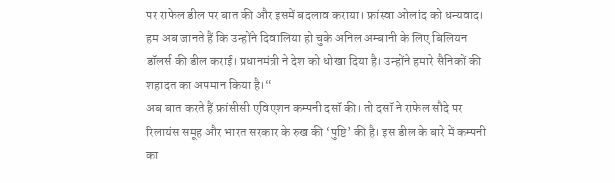पर राफेल डील पर बात की और इसमें बदलाव कराया। फ्रांस्वा ओलांद को धन्यवाद। हम अब जानते हैं कि उन्होंने दिवालिया हो चुके अनिल अम्बानी के लिए बिलियन डॉलर्स की डील कराई। प्रधानमंत्री ने देश को धोखा दिया है। उन्होंने हमारे सैनिकों की शहादत का अपमान किया है।“
अब बात करते हैं फ्रांसीसी एविएशन कम्पनी दसॉ की। तो दसॉ ने राफेल सौदे पर रिलायंस समूह और भारत सरकार के रुख की ‘पुष्टि’ की है। इस डील के बारे में कम्पनी का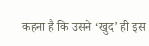कहना है कि उसने ‘खुद’ ही इस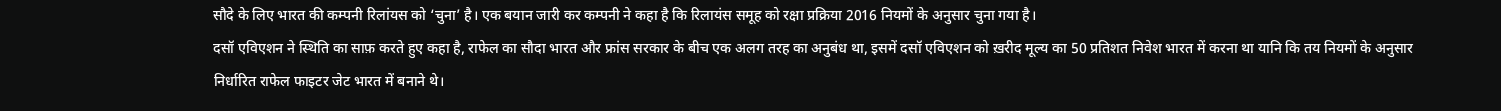सौदे के लिए भारत की कम्पनी रिलांयस को ‘चुना’ है। एक बयान जारी कर कम्पनी ने कहा है कि रिलायंस समूह को रक्षा प्रक्रिया 2016 नियमों के अनुसार चुना गया है।
दसॉ एविएशन ने स्थिति का साफ़ करते हुए कहा है, राफेल का सौदा भारत और फ्रांस सरकार के बीच एक अलग तरह का अनुबंध था, इसमें दसॉ एविएशन को ख़रीद मूल्य का 50 प्रतिशत निवेश भारत में करना था यानि कि तय नियमों के अनुसार निर्धारित राफेल फाइटर जेट भारत में बनाने थे।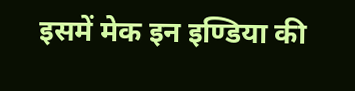इसमें मेक इन इण्डिया की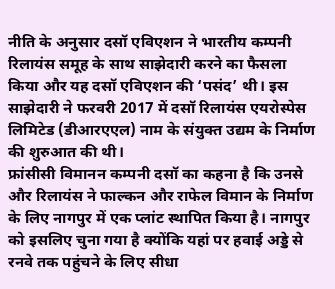नीति के अनुसार दसॉ एविएशन ने भारतीय कम्पनी रिलायंस समूह के साथ साझेदारी करने का फैसला किया और यह दसॉ एविएशन की ‘पसंद’ थी। इस साझेदारी ने फरवरी 2017 में दसॉ रिलायंस एयरोस्पेस लिमिटेड (डीआरएएल) नाम के संयुक्त उद्यम के निर्माण की शुरुआत की थी।
फ्रांसीसी विमानन कम्पनी दसॉ का कहना है कि उनसे और रिलायंस ने फाल्कन और राफेल विमान के निर्माण के लिए नागपुर में एक प्लांट स्थापित किया है। नागपुर को इसलिए चुना गया है क्योंकि यहां पर हवाई अड्डे से रनवे तक पहुंचने के लिए सीधा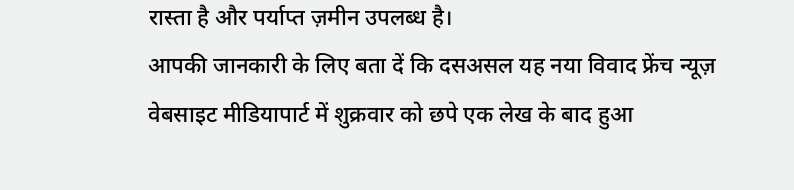रास्ता है और पर्याप्त ज़मीन उपलब्ध है।
आपकी जानकारी के लिए बता दें कि दसअसल यह नया विवाद फ्रेंच न्यूज़ वेबसाइट मीडियापार्ट में शुक्रवार को छपे एक लेख के बाद हुआ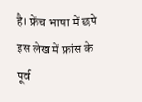है। फ्रेंच भाषा में छपे इस लेख में फ्रांस के पूर्व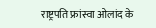राष्ट्रपति फ्रांस्वा ओलांद के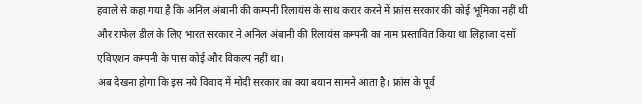हवाले से कहा गया है कि अनिल अंबानी की कम्पनी रिलायंस के साथ करार करने में फ्रांस सरकार की कोई भूमिका नहीं थी और राफेल डील के लिए भारत सरकार ने अनिल अंबानी की रिलायंस कम्पनी का नाम प्रस्तावित किया था लिहाजा दसॉ एविएशन कम्पनी के पास कोई और विकल्प नहीं था।
अब देखना होगा कि इस नये विवाद में मोदी सरकार का क्या बयान सामने आता है। फ्रांस के पूर्व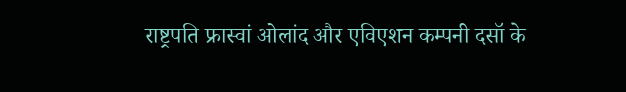राष्ट्रपति फ्रास्वां ओलांद और एविएशन कम्पनी दसॉ के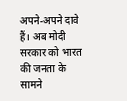अपने-अपने दावे हैं। अब मोदी सरकार को भारत की जनता के सामने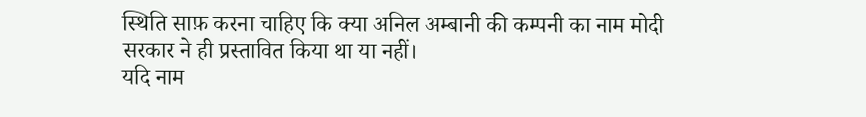स्थिति साफ़ करना चाहिए कि क्या अनिल अम्बानी की कम्पनी का नाम मोदी सरकार ने ही प्रस्तावित किया था या नहीं।
यदि नाम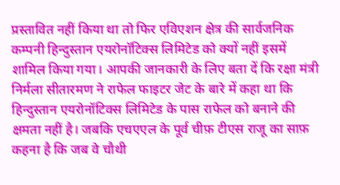प्रस्तावित नहीं किया था तो फिर एविएशन क्षेत्र की सार्वजनिक कम्पनी हिन्दुस्तान एयरोनॉटिक्स लिमिटेड को क्यों नहीं इसमें शामिल किया गया। आपकी जानकारी के लिए बता दें कि रक्षा मंत्री निर्मला सीतारमण ने राफेल फाइटर जेट के बारे में कहा था कि हिन्दुस्तान एयरोनॉटिक्स लिमिटेड के पास राफेल को बनाने की क्षमता नहीं है। जबकि एचएएल के पूर्व चीफ़ टीएस राजू का साफ़ कहना है कि जब वे चौथी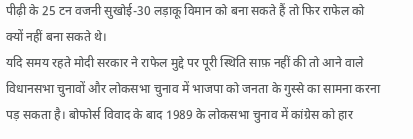पीढ़ी के 25 टन वजनी सुखोई-30 लड़ाकू विमान को बना सकते हैं तो फिर राफेल को क्यों नहीं बना सकते थे।
यदि समय रहते मोदी सरकार ने राफेल मुद्दे पर पूरी स्थिति साफ़ नहीं की तो आने वाले विधानसभा चुनावों और लोकसभा चुनाव में भाजपा को जनता के गुस्से का सामना करना पड़ सकता है। बोफोर्स विवाद के बाद 1989 के लोकसभा चुनाव में कांग्रेस को हार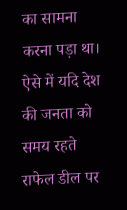का सामना करना पड़ा था। ऐसे में यदि देश की जनता को समय रहते राफेल डील पर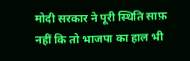मोदी सरकार ने पूरी स्थिति साफ़ नहीं कि तो भाजपा का हाल भी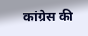कांग्रेस की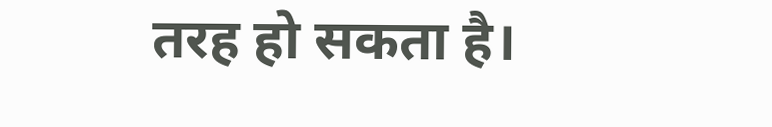तरह हो सकता है।